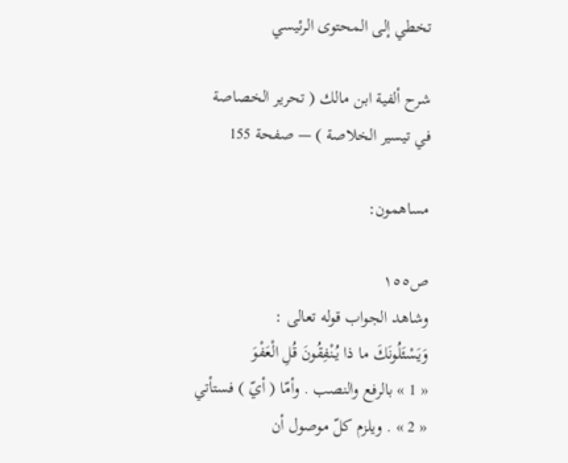تخطي إلى المحتوى الرئيسي

شرح ألفية ابن مالك ( تحرير الخصاصة في تيسير الخلاصة ) — صفحة 155

مساهمون:

ص١٥٥
وشاهد الجواب قوله تعالى :
وَيَسْئَلُونَكَ ما ذا يُنْفِقُونَ قُلِ الْعَفْوَ
« 1 » بالرفع والنصب . وأمّا ( أيّ ) فستأتي « 2 » . ويلزم كلّ موصول أن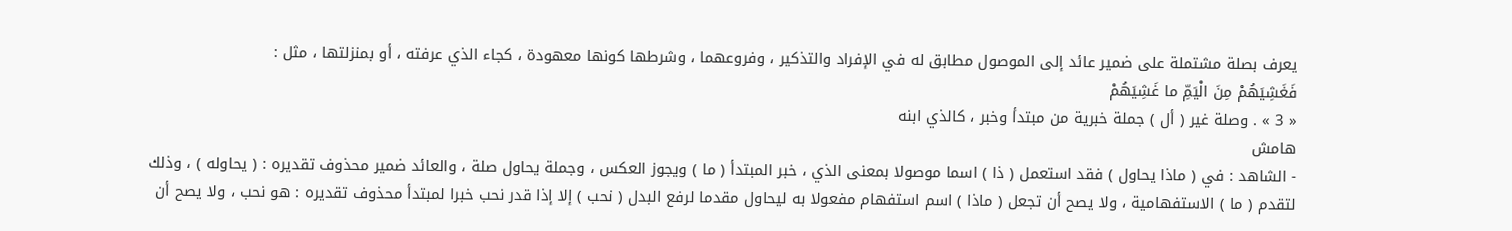يعرف بصلة مشتملة على ضمير عائد إلى الموصول مطابق له في الإفراد والتذكير ، وفروعهما ، وشرطها كونها معهودة ، كجاء الذي عرفته ، أو بمنزلتها ، مثل :
فَغَشِيَهُمْ مِنَ الْيَمِّ ما غَشِيَهُمْ
« 3 » . وصلة غير ( أل ) جملة خبرية من مبتدأ وخبر ، كالذي ابنه
هامش
- الشاهد : في ( ماذا يحاول ) فقد استعمل ( ذا ) اسما موصولا بمعنى الذي ، خبر المبتدأ ( ما ) ويجوز العكس ، وجملة يحاول صلة ، والعائد ضمير محذوف تقديره : ( يحاوله ) ، وذلك لتقدم ( ما ) الاستفهامية ، ولا يصح أن تجعل ( ماذا ) اسم استفهام مفعولا به ليحاول مقدما لرفع البدل ( نحب ) إلا إذا قدر نحب خبرا لمبتدأ محذوف تقديره : هو نحب ، ولا يصح أن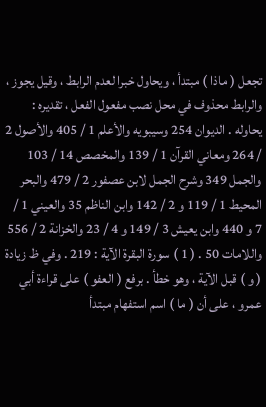تجعل ( ماذا ) مبتدأ ، ويحاول خبرا لعدم الرابط ، وقيل يجوز ، والرابط محذوف في محل نصب مفعول الفعل ، تقديره : يحاوله . الديوان 254 وسيبويه والأعلم 1 / 405 والأصول 2 / 264 ومعاني القرآن 1 / 139 والمخصص 14 / 103 والجمل 349 وشرح الجمل لابن عصفور 2 / 479 والبحر المحيط 1 / 119 و 2 / 142 وابن الناظم 35 والعيني 1 / 7 و 440 وابن يعيش 3 / 149 و 4 / 23 والخزانة 2 / 556 واللامات 50 . ( 1 ) سورة البقرة الآية : 219 . وفي ظ زيادة ( و ) قبل الآية ، وهو خطأ . برفع ( العفو ) على قراءة أبي عمرو ، على أن ( ما ) اسم استفهام مبتدأ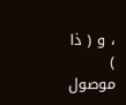، و ( ذا ) موصول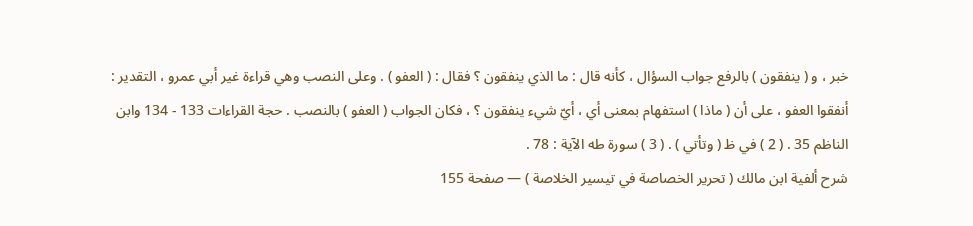خبر ، و ( ينفقون ) بالرفع جواب السؤال ، كأنه قال : ما الذي ينفقون ؟ فقال : ( العفو ) . وعلى النصب وهي قراءة غير أبي عمرو ، التقدير : أنفقوا العفو ، على أن ( ماذا ) استفهام بمعنى أي ، أيّ شيء ينفقون ؟ ، فكان الجواب ( العفو ) بالنصب . حجة القراءات 133 - 134 وابن الناظم 35 . ( 2 ) في ظ ( وتأتي ) . ( 3 ) سورة طه الآية : 78 .
شرح ألفية ابن مالك ( تحرير الخصاصة في تيسير الخلاصة ) — صفحة 155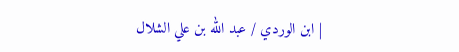| ابن الوردي / عبد الله بن علي الشلال